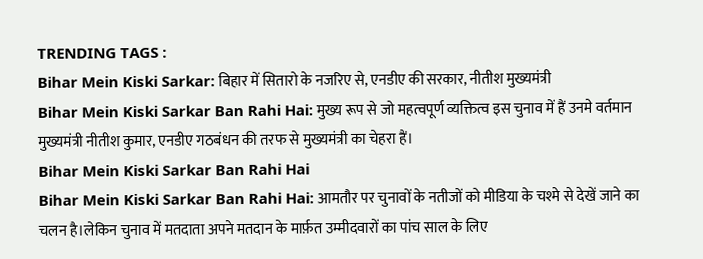TRENDING TAGS :
Bihar Mein Kiski Sarkar: बिहार में सितारो के नजरिए से, एनडीए की सरकार, नीतीश मुख्यमंत्री
Bihar Mein Kiski Sarkar Ban Rahi Hai: मुख्य रूप से जो महत्वपूर्ण व्यक्तित्व इस चुनाव में हैं उनमे वर्तमान मुख्यमंत्री नीतीश कुमार, एनडीए गठबंधन की तरफ से मुख्यमंत्री का चेहरा हैं।
Bihar Mein Kiski Sarkar Ban Rahi Hai
Bihar Mein Kiski Sarkar Ban Rahi Hai: आमतौर पर चुनावों के नतीजों को मीडिया के चश्मे से देखें जाने का चलन है।लेकिन चुनाव में मतदाता अपने मतदान के मार्फ़त उम्मीदवारों का पांच साल के लिए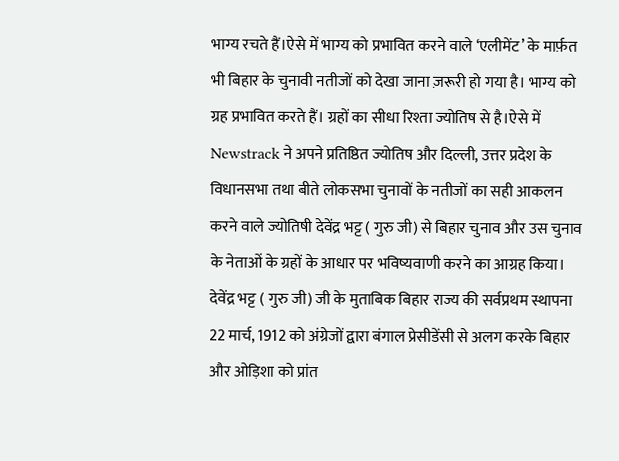भाग्य रचते हैं।ऐसे में भाग्य को प्रभावित करने वाले ‘एलीमेंट’ के मार्फ़त भी बिहार के चुनावी नतीजों को देखा जाना ज़रूरी हो गया है। भाग्य को ग्रह प्रभावित करते हैं। ग्रहों का सीधा रिश्ता ज्योतिष से है।ऐसे में Newstrack ने अपने प्रतिष्ठित ज्योतिष और दिल्ली, उत्तर प्रदेश के विधानसभा तथा बीते लोकसभा चुनावों के नतीजों का सही आकलन करने वाले ज्योतिषी देवेंद्र भट्ट ( गुरु जी) से बिहार चुनाव और उस चुनाव के नेताओं के ग्रहों के आधार पर भविष्यवाणी करने का आग्रह किया।
देवेंद्र भट्ट ( गुरु जी) जी के मुताबिक बिहार राज्य की सर्वप्रथम स्थापना 22 मार्च, 1912 को अंग्रेजों द्वारा बंगाल प्रेसीडेंसी से अलग करके बिहार और ओड़िशा को प्रांत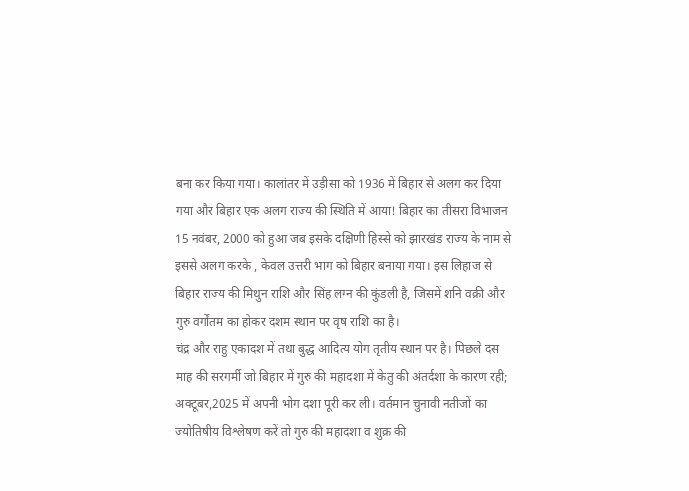बना कर किया गया। कालांतर में उड़ीसा को 1936 में बिहार से अलग कर दिया गया और बिहार एक अलग राज्य की स्थिति में आया! बिहार का तीसरा विभाजन 15 नवंबर, 2000 को हुआ जब इसके दक्षिणी हिस्से को झारखंड राज्य के नाम से इससे अलग करके , केवल उत्तरी भाग को बिहार बनाया गया। इस लिहाज से बिहार राज्य की मिथुन राशि और सिंह लग्न की कुंडली है, जिसमें शनि वक्री और गुरु वर्गोंतम का होकर दशम स्थान पर वृष राशि का है।
चंद्र और राहु एकादश में तथा बुद्ध आदित्य योग तृतीय स्थान पर है। पिछले दस माह की सरगर्मी जो बिहार में गुरु की महादशा में केतु की अंतर्दशा के कारण रही; अक्टूबर,2025 में अपनी भोग दशा पूरी कर ली। वर्तमान चुनावी नतीजों का ज्योतिषीय विश्लेषण करें तो गुरु की महादशा व शुक्र की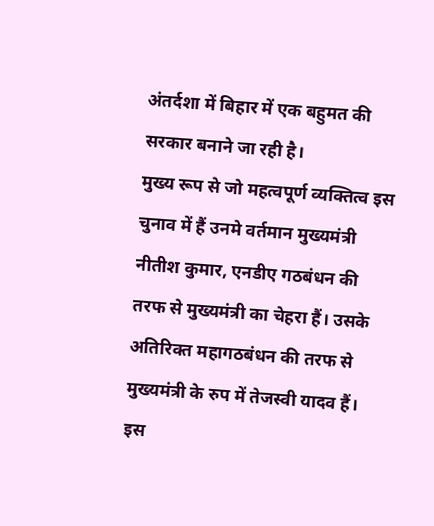अंतर्दशा में बिहार में एक बहुमत की सरकार बनाने जा रही है।
मुख्य रूप से जो महत्वपूर्ण व्यक्तित्व इस चुनाव में हैं उनमे वर्तमान मुख्यमंत्री नीतीश कुमार, एनडीए गठबंधन की तरफ से मुख्यमंत्री का चेहरा हैं। उसके अतिरिक्त महागठबंधन की तरफ से मुख्यमंत्री के रुप में तेजस्वी यादव हैं। इस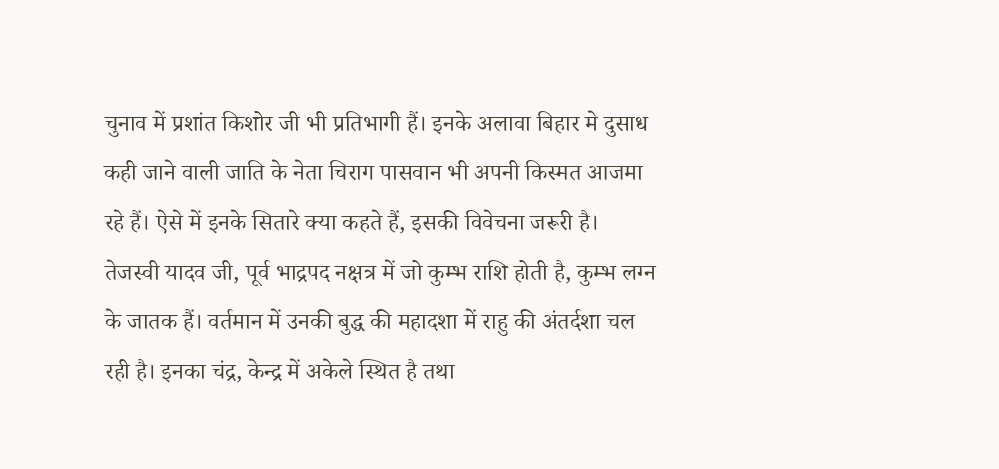चुनाव में प्रशांत किशोर जी भी प्रतिभागी हैं। इनके अलावा बिहार मे दुसाध कही जाने वाली जाति के नेता चिराग पासवान भी अपनी किस्मत आजमा रहे हैं। ऐसे में इनके सितारे क्या कहते हैं, इसकी विवेचना जरूरी है।
तेजस्वी यादव जी, पूर्व भाद्रपद नक्षत्र में जो कुम्भ राशि होती है, कुम्भ लग्न के जातक हैं। वर्तमान में उनकी बुद्ध की महादशा में राहु की अंतर्दशा चल रही है। इनका चंद्र, केन्द्र में अकेले स्थित है तथा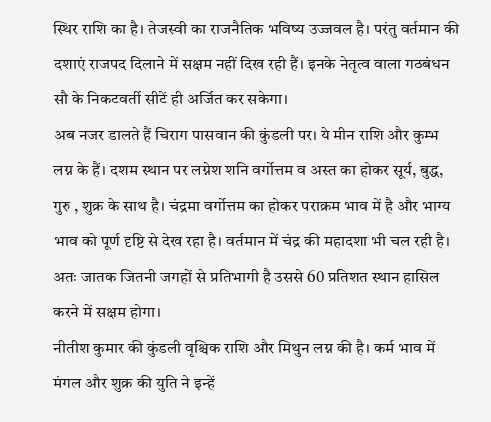स्थिर राशि का है। तेजस्वी का राजनैतिक भविष्य उज्जवल है। परंतु वर्तमान की दशाएं राजपद दिलाने में सक्षम नहीं दिख रही हैं। इनके नेतृत्व वाला गठबंधन सौ के निकटवर्ती सीटें ही अर्जित कर सकेगा।
अब नजर डालते हैं चिराग पासवान की कुंडली पर। ये मीन राशि और कुम्भ लग्न के हैं। दशम स्थान पर लग्नेश शनि वर्गोत्तम व अस्त का होकर सूर्य, बुद्ध, गुरु , शुक्र के साथ है। चंद्रमा वर्गोत्तम का होकर पराक्रम भाव में है और भाग्य भाव को पूर्ण दृष्टि से देख रहा है। वर्तमान में चंद्र की महादशा भी चल रही है। अतः जातक जितनी जगहों से प्रतिभागी है उससे 60 प्रतिशत स्थान हासिल करने में सक्षम होगा।
नीतीश कुमार की कुंडली वृश्चिक राशि और मिथुन लग्न की है। कर्म भाव में मंगल और शुक्र की युति ने इन्हें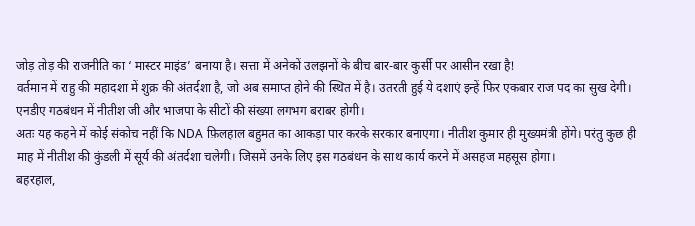जोड़ तोड़ की राजनीति का ‘ मास्टर माइंड’ बनाया है। सत्ता में अनेकों उलझनों के बीच बार-बार कुर्सी पर आसीन रखा है!
वर्तमान में राहु की महादशा में शुक्र की अंतर्दशा है, जो अब समाप्त होने की स्थित में है। उतरती हुई ये दशाएं इन्हें फिर एकबार राज पद का सुख देगी। एनडीए गठबंधन में नीतीश जी और भाजपा के सीटों की संख्या लगभग बराबर होगी।
अतः यह कहने में कोई संकोच नहीं कि NDA फ़िलहाल बहुमत का आकड़ा पार करके सरकार बनाएगा। नीतीश कुमार ही मुख्यमंत्री होंगे। परंतु कुछ ही माह में नीतीश की कुंडली में सूर्य की अंतर्दशा चलेगी। जिसमें उनके लिए इस गठबंधन के साथ कार्य करने में असहज महसूस होगा।
बहरहाल,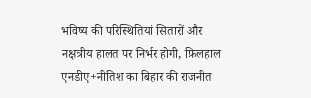भविष्य की परिस्थितियां सितारों और नक्षत्रीय हालत पर निर्भर होगी, फ़िलहाल एनडीए+नीतिश का बिहार की राजनीत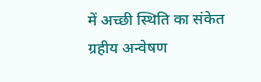में अच्छी स्थिति का संकेत ग्रहीय अन्वेषण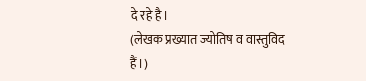दे रहे है।
(लेखक प्रख्यात ज्योतिष व वास्तुविद हैं।)